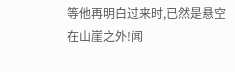等他再明白过来时,已然是悬空在山崖之外!闻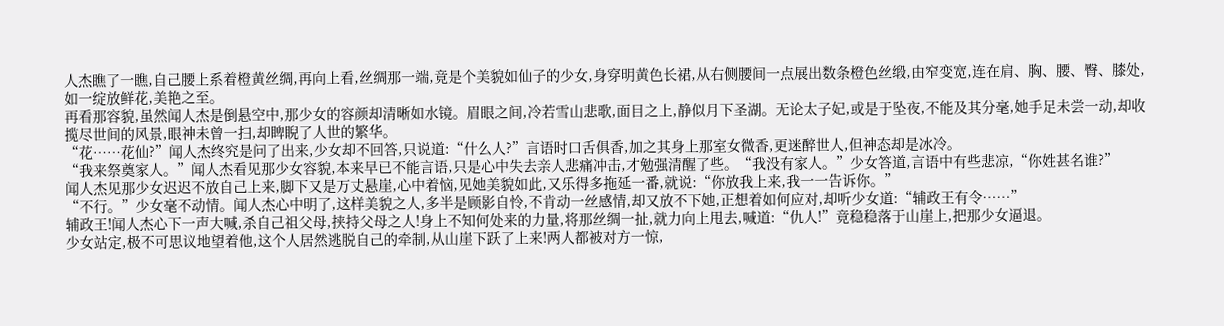人杰瞧了一瞧,自己腰上系着橙黄丝绸,再向上看,丝绸那一端,竟是个美貌如仙子的少女,身穿明黄色长裙,从右侧腰间一点展出数条橙色丝缎,由窄变宽,连在肩、胸、腰、臀、膝处,如一绽放鲜花,美艳之至。
再看那容貌,虽然闻人杰是倒悬空中,那少女的容颜却清晰如水镜。眉眼之间,冷若雪山悲歌,面目之上,静似月下圣湖。无论太子妃,或是于坠夜,不能及其分毫,她手足未尝一动,却收揽尽世间的风景,眼神未曾一扫,却睥睨了人世的繁华。
“花……花仙?”闻人杰终究是问了出来,少女却不回答,只说道:“什么人?”言语时口舌俱香,加之其身上那室女微香,更迷醉世人,但神态却是冰冷。
“我来祭奠家人。”闻人杰看见那少女容貌,本来早已不能言语,只是心中失去亲人悲痛冲击,才勉强清醒了些。“我没有家人。”少女答道,言语中有些悲凉,“你姓甚名谁?”
闻人杰见那少女迟迟不放自己上来,脚下又是万丈悬崖,心中着恼,见她美貌如此,又乐得多拖延一番,就说:“你放我上来,我一一告诉你。”
“不行。”少女毫不动情。闻人杰心中明了,这样美貌之人,多半是顾影自怜,不肯动一丝感情,却又放不下她,正想着如何应对,却听少女道:“辅政王有令……”
辅政王!闻人杰心下一声大喊,杀自己祖父母,挟持父母之人!身上不知何处来的力量,将那丝绸一扯,就力向上甩去,喊道:“仇人!”竟稳稳落于山崖上,把那少女逼退。
少女站定,极不可思议地望着他,这个人居然逃脱自己的牵制,从山崖下跃了上来!两人都被对方一惊,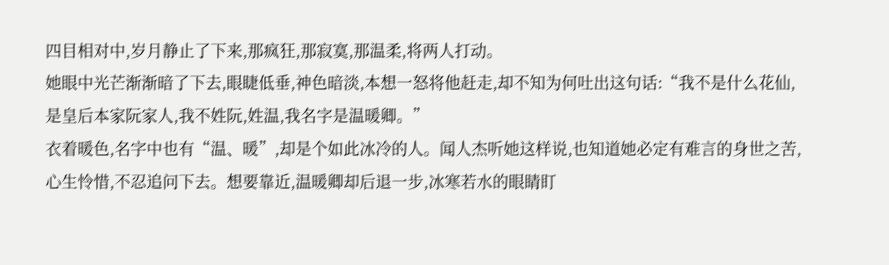四目相对中,岁月静止了下来,那疯狂,那寂寞,那温柔,将两人打动。
她眼中光芒渐渐暗了下去,眼睫低垂,神色暗淡,本想一怒将他赶走,却不知为何吐出这句话:“我不是什么花仙,是皇后本家阮家人,我不姓阮,姓温,我名字是温暖卿。”
衣着暖色,名字中也有“温、暖”,却是个如此冰冷的人。闻人杰听她这样说,也知道她必定有难言的身世之苦,心生怜惜,不忍追问下去。想要靠近,温暖卿却后退一步,冰寒若水的眼睛盯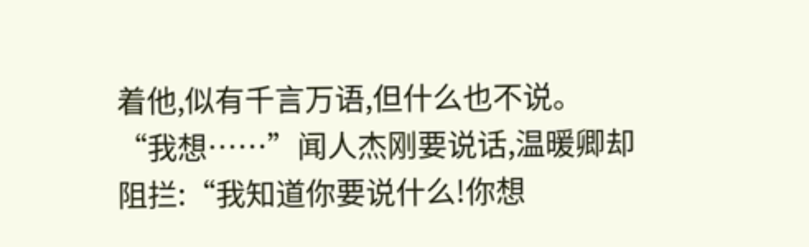着他,似有千言万语,但什么也不说。
“我想……”闻人杰刚要说话,温暖卿却阻拦:“我知道你要说什么!你想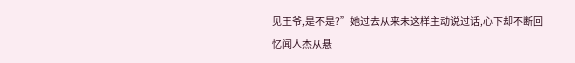见王爷,是不是?”她过去从来未这样主动说过话,心下却不断回忆闻人杰从悬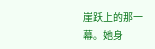崖跃上的那一幕。她身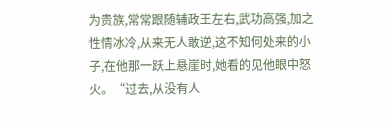为贵族,常常跟随辅政王左右,武功高强,加之性情冰冷,从来无人敢逆,这不知何处来的小子,在他那一跃上悬崖时,她看的见他眼中怒火。“过去,从没有人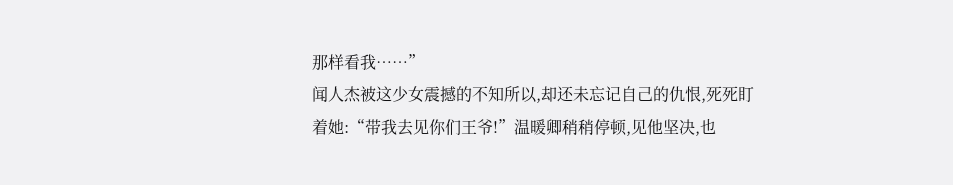那样看我……”
闻人杰被这少女震撼的不知所以,却还未忘记自己的仇恨,死死盯着她:“带我去见你们王爷!”温暖卿稍稍停顿,见他坚决,也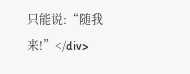只能说:“随我来!”</div>